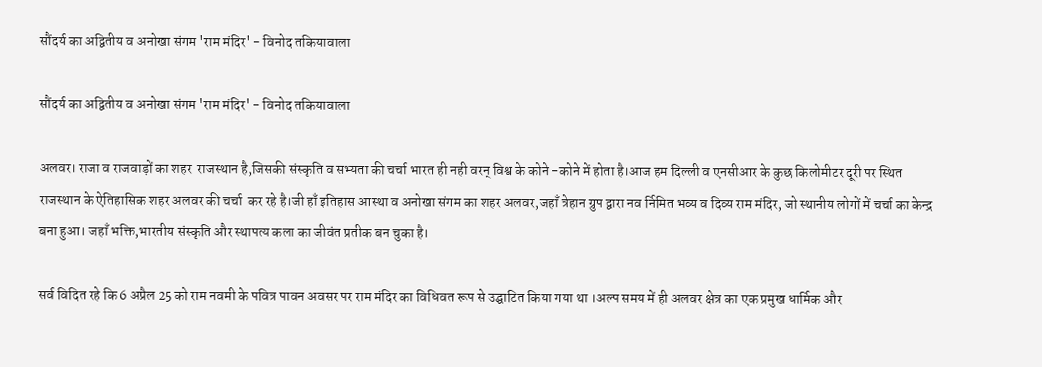सौंदर्य का अद्वितीय व अनोखा संगम 'राम मंदिर' - विनोद तकियावाला

सौंदर्य का अद्वितीय व अनोखा संगम 'राम मंदिर' - विनोद तकियावाला

अलवर। राजा व राजवाड़ों का शहर  राजस्थान है,जिसकी संस्कृति व सभ्यता की चर्चा भारत ही नही वरन् विश्व के कोने -कोने में होता है।आज हम दिल्ली व एनसीआर के कुछ किलोमीटर दूरी पर स्थित राजस्थान के ऐतिहासिक शहर अलवर की चर्चा  कर रहे है।जी हाँ इतिहास आस्था व अनोखा संगम का शहर अलवर,जहाँ त्रेहान ग्रुप द्वारा नव र्निमित भव्य व दिव्य राम मंदिर, जो स्थानीय लोगों में चर्चा का केन्द्र बना हुआ। जहाँ भक्ति,भारतीय संस्कृति और स्थापत्य कला का जीवंत प्रतीक बन चुका है।

सर्व विदित रहे कि 6 अप्रैल 25 को राम नवमी के पवित्र पावन अवसर पर राम मंदिर का विधिवत रूप से उद्घाटित किया गया था ।अल्प समय में ही अलवर क्षेत्र का एक प्रमुख धार्मिक और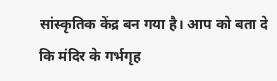सांस्कृतिक केंद्र बन गया है। आप को बता दे कि मंदिर के गर्भगृह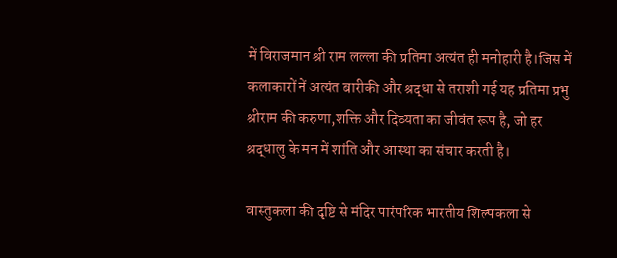में विराजमान श्री राम लल्ला की प्रतिमा अत्यंत ही मनोहारी है।जिस में कलाकारों नें अत्यंत बारीकी और श्रद्धा से तराशी गई यह प्रतिमा प्रभु श्रीराम की करुणा,शक्ति और दिव्यता का जीवंत रूप है, जो हर श्रद्धालु के मन में शांति और आस्था का संचार करती है।

वास्तुकला की दृष्टि से मंदिर पारंपरिक भारतीय शिल्पकला से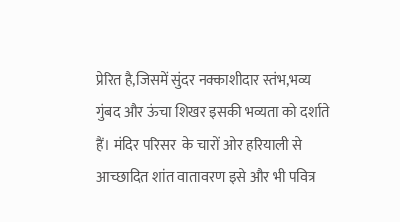प्रेरित है,जिसमें सुंदर नक्काशीदार स्तंभ,भव्य गुंबद और ऊंचा शिखर इसकी भव्यता को दर्शाते हैं। मंदिर परिसर  के चारों ओर हरियाली से आच्छादित शांत वातावरण इसे और भी पवित्र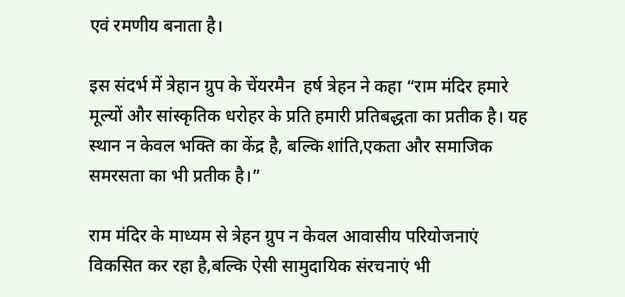एवं रमणीय बनाता है।

इस संदर्भ में त्रेहान ग्रुप के चेंयरमैन  हर्ष त्रेहन ने कहा “राम मंदिर हमारे मूल्यों और सांस्कृतिक धरोहर के प्रति हमारी प्रतिबद्धता का प्रतीक है। यह स्थान न केवल भक्ति का केंद्र है, बल्कि शांति,एकता और समाजिक समरसता का भी प्रतीक है।”

राम मंदिर के माध्यम से त्रेहन ग्रुप न केवल आवासीय परियोजनाएं विकसित कर रहा है,बल्कि ऐसी सामुदायिक संरचनाएं भी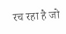रच रहा है जो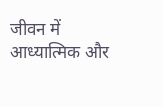जीवन में आध्यात्मिक और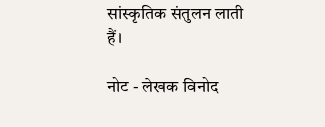सांस्कृतिक संतुलन लाती हैं।

नोट - लेखक विनोद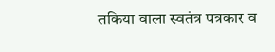तकिया वाला स्वतंत्र पत्रकार व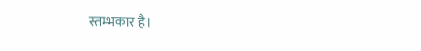स्तम्भकार है।